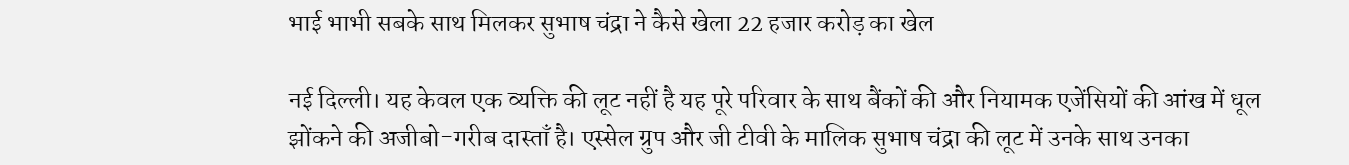भाई भाभी सबके साथ मिलकर सुभाष चंद्रा ने कैसे खेला 22 हजार करोड़ का खेल

नई दिल्ली। यह केवल एक व्यक्ति की लूट नहीं है यह पूरे परिवार के साथ बैंकों की और नियामक एजेंसियों की आंख में धूल झोंकने की अजीबो-गरीब दास्ताँ है। एस्सेल ग्रुप और जी टीवी के मालिक सुभाष चंद्रा की लूट में उनके साथ उनका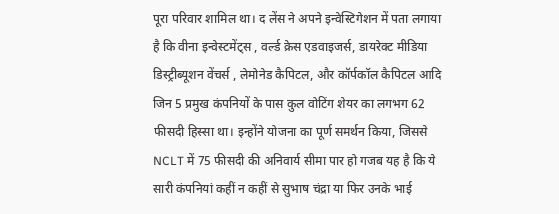पूरा परिवार शामिल था। द लेंस ने अपने इन्वेस्टिगेशन में पता लगाया है कि वीना इन्वेस्टमेंट्स , वर्ल्ड क्रेस एडवाइजर्स, डायरेक्ट मीडिया डिस्ट्रीब्यूशन वेंचर्स , लेमोनेड कैपिटल, और कॉर्पकॉल कैपिटल आदि जिन 5 प्रमुख कंपनियों के पास कुल वोटिंग शेयर का लगभग 62 फीसदी हिस्सा था। इन्होंने योजना का पूर्ण समर्थन किया, जिससे NCLT में 75 फीसदी की अनिवार्य सीमा पार हो गजब यह है कि ये सारी कंपनियां कहीं न कहीं से सुभाष चंद्रा या फिर उनके भाई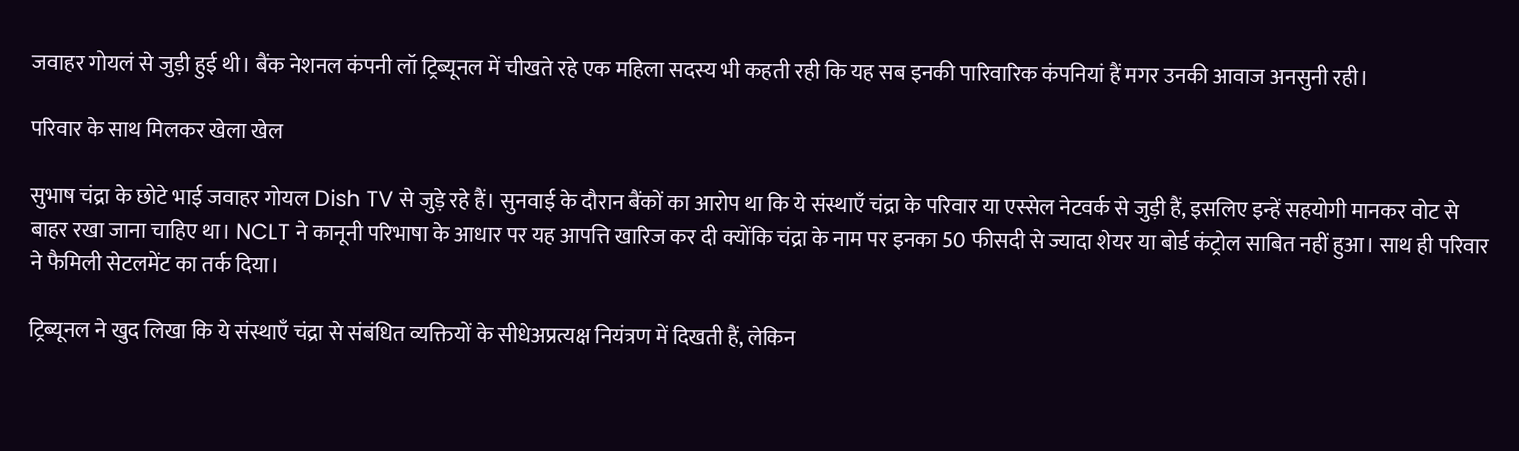जवाहर गोयलं से जुड़ी हुई थी। बैंक नेशनल कंपनी लॉ ट्रिब्यूनल में चीखते रहे एक महिला सदस्य भी कहती रही कि यह सब इनकी पारिवारिक कंपनियां हैं मगर उनकी आवाज अनसुनी रही।

परिवार के साथ मिलकर खेला खेल

सुभाष चंद्रा के छोटे भाई जवाहर गोयल Dish TV से जुड़े रहे हैं। सुनवाई के दौरान बैंकों का आरोप था कि ये संस्थाएँ चंद्रा के परिवार या एस्सेल नेटवर्क से जुड़ी हैं, इसलिए इन्हें सहयोगी मानकर वोट से बाहर रखा जाना चाहिए था। NCLT ने कानूनी परिभाषा के आधार पर यह आपत्ति खारिज कर दी क्योंकि चंद्रा के नाम पर इनका 50 फीसदी से ज्यादा शेयर या बोर्ड कंट्रोल साबित नहीं हुआ। साथ ही परिवार ने फैमिली सेटलमेंट का तर्क दिया।

ट्रिब्यूनल ने खुद लिखा कि ये संस्थाएँ चंद्रा से संबंधित व्यक्तियों के सीधेअप्रत्यक्ष नियंत्रण में दिखती हैं, लेकिन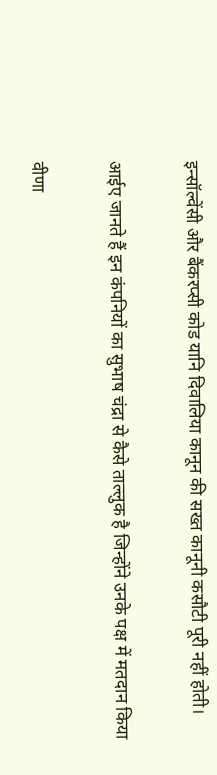इन्सॉल्वेंसी और बैंकरप्सी कोड यानि दिवालिया कानून की सख्त कानूनी कसौटी पूरी नहीं होती।

आईए जानते हैं इन कंपनियों का सुभाष चंद्रा से कैसे ताल्लुक है जिन्होंने उनके पक्ष में मतदान किया

वीणा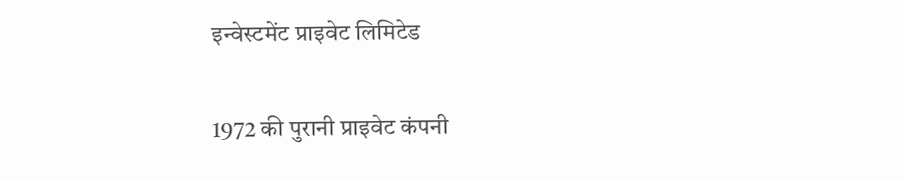इन्वेस्टमेंट प्राइवेट लिमिटेड

1972 की पुरानी प्राइवेट कंपनी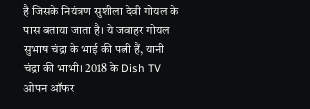है जिसके नियंत्रण सुशीला देवी गोयल के पास बताया जाता है। ये जवाहर गोयल सुभाष चंद्रा के भाई की पत्नी हैं, यानी चंद्रा की भाभी। 2018 के Dish TV ओपन ऑफर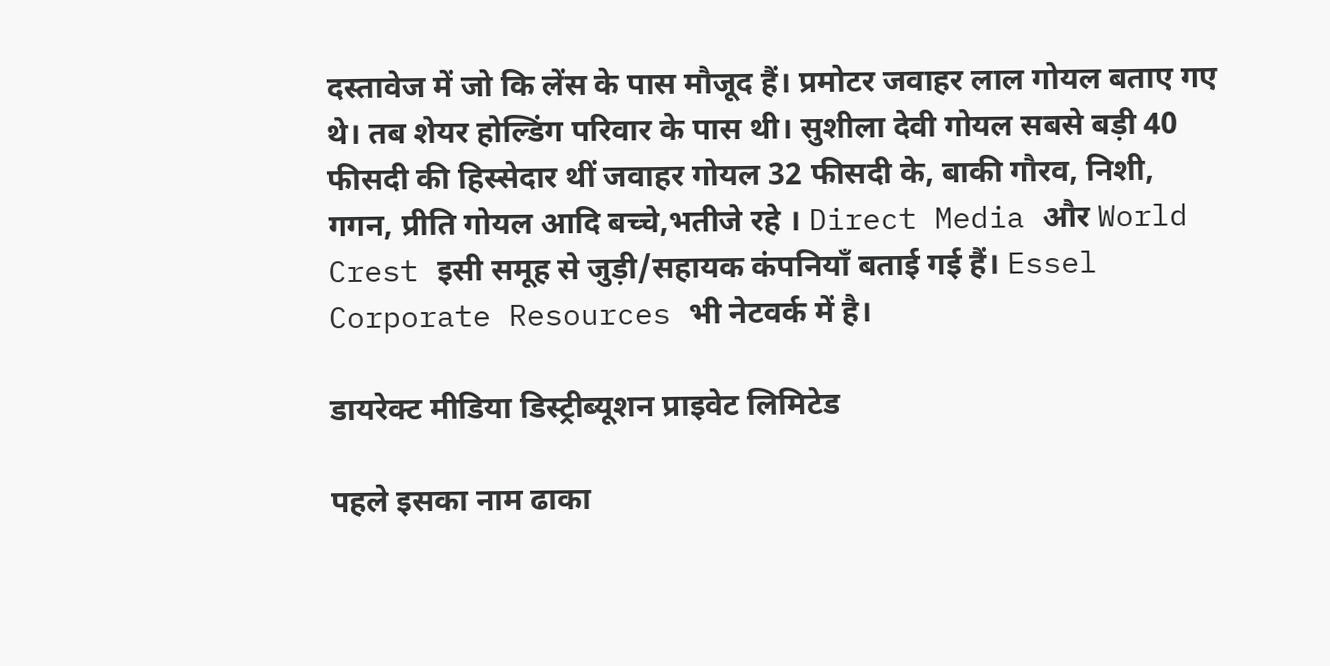दस्तावेज में जो कि लेंस के पास मौजूद हैं। प्रमोटर जवाहर लाल गोयल बताए गए थे। तब शेयर होल्डिंग परिवार के पास थी। सुशीला देवी गोयल सबसे बड़ी 40 फीसदी की हिस्सेदार थीं जवाहर गोयल 32 फीसदी के, बाकी गौरव, निशी, गगन, प्रीति गोयल आदि बच्चे,भतीजे रहे । Direct Media और World Crest इसी समूह से जुड़ी/सहायक कंपनियाँ बताई गई हैं। Essel Corporate Resources भी नेटवर्क में है।

डायरेक्ट मीडिया डिस्ट्रीब्यूशन प्राइवेट लिमिटेड

पहले इसका नाम ढाका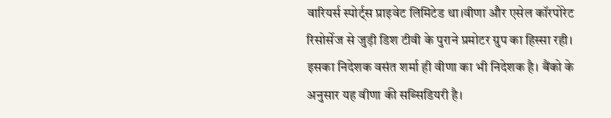वारियर्स स्पोर्ट्स प्राइवेट लिमिटेड था।वीणा और एसेल कॉरपोरेट रिसोर्सेज से जुड़ी डिश टीवी के पुराने प्रमोटर ग्रुप का हिस्सा रही। इसका निदेशक वसंत शर्मा ही वीणा का भी निदेशक है। बैंको के अनुसार यह वीणा की सब्सिडियरी है।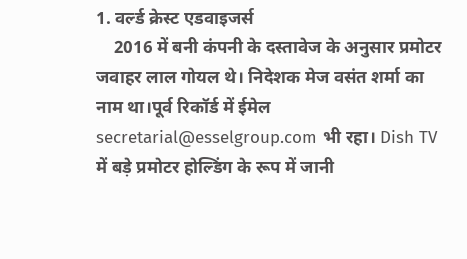1. वर्ल्ड क्रेस्ट एडवाइजर्स
    2016 में बनी कंपनी के दस्तावेज के अनुसार प्रमोटर जवाहर लाल गोयल थे। निदेशक मेज वसंत शर्मा का नाम था।पूर्व रिकॉर्ड में ईमेल secretarial@esselgroup.com भी रहा। Dish TV में बड़े प्रमोटर होल्डिंग के रूप में जानी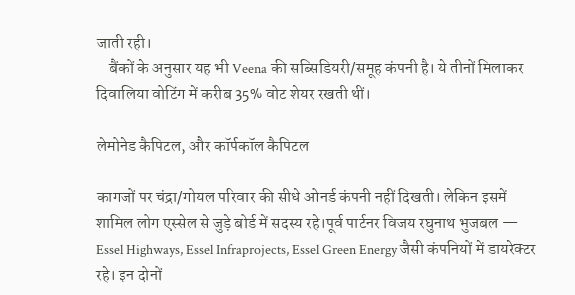जाती रही।
    बैंकों के अनुसार यह भी Veena की सब्सिडियरी/समूह कंपनी है। ये तीनों मिलाकर दिवालिया वोटिंग में करीब 35% वोट शेयर रखती थीं।

लेमोनेड कैपिटल, और कॉर्पकॉल कैपिटल

कागजों पर चंद्रा/गोयल परिवार की सीधे ओनर्ड कंपनी नहीं दिखती। लेकिन इसमें शामिल लोग एस्सेल से जुड़े बोर्ड में सदस्य रहे।पूर्व पार्टनर विजय रघुनाथ भुजबल — Essel Highways, Essel Infraprojects, Essel Green Energy जैसी कंपनियों में डायरेक्टर रहे। इन दोनों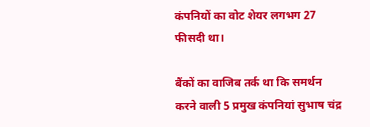कंपनियों का वोट शेयर लगभग 27 फीसदी था।

बैंकों का वाजिब तर्क था कि समर्थन करने वाली 5 प्रमुख कंपनियां सुभाष चंद्र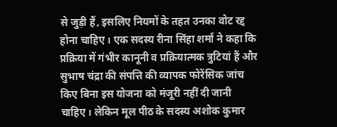से जुड़ी हैं, इसलिए नियमों के तहत उनका वोट रद्द होना चाहिए। एक सदस्य रीना सिंहा शर्मा ने कहा कि प्रक्रिया में गंभीर कानूनी व प्रक्रियात्मक त्रुटियां हैं और सुभाष चंद्रा की संपत्ति की व्यापक फोरेंसिक जांच किए बिना इस योजना को मंजूरी नहीं दी जानी चाहिए। लेकिन मूल पीठ के सदस्य अशोक कुमार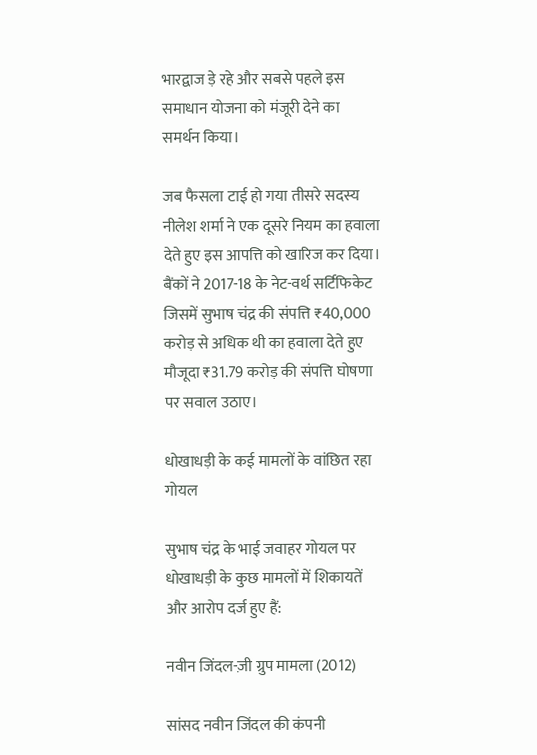भारद्वाज ड़े रहे और सबसे पहले इस समाधान योजना को मंजूरी देने का समर्थन किया।

जब फैसला टाई हो गया तीसरे सदस्य नीलेश शर्मा ने एक दूसरे नियम का हवाला देते हुए इस आपत्ति को खारिज कर दिया। बैंकों ने 2017-18 के नेट-वर्थ सर्टिफिकेट जिसमें सुभाष चंद्र की संपत्ति ₹40,000 करोड़ से अधिक थी का हवाला देते हुए मौजूदा ₹31.79 करोड़ की संपत्ति घोषणा पर सवाल उठाए।

धोखाधड़ी के कई मामलों के वांछित रहा गोयल

सुभाष चंद्र के भाई जवाहर गोयल पर धोखाधड़ी के कुछ मामलों में शिकायतें और आरोप दर्ज हुए हैं:

नवीन जिंदल-ज़ी ग्रुप मामला (2012)

सांसद नवीन जिंदल की कंपनी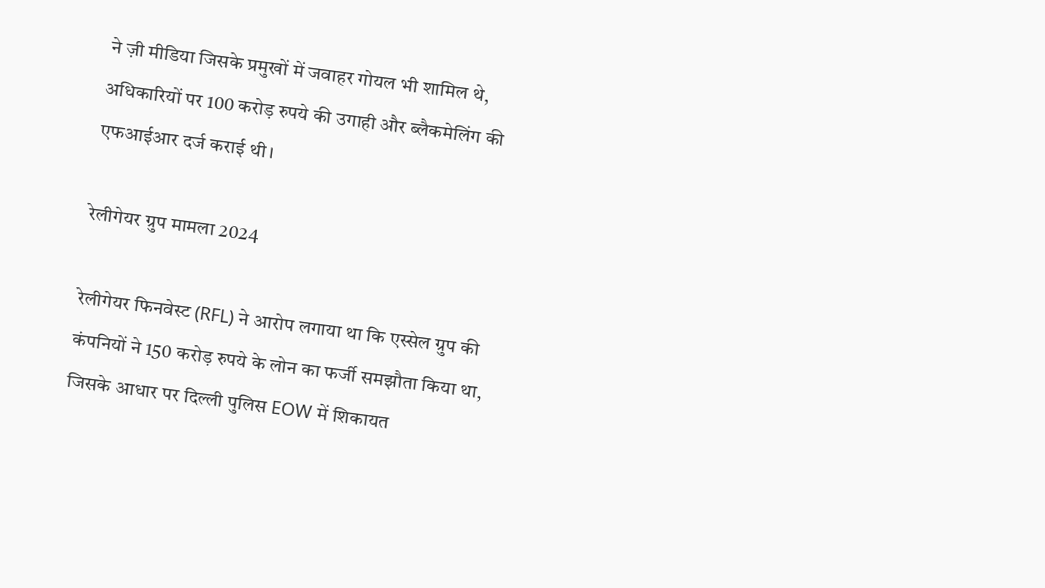ने ज़ी मीडिया जिसके प्रमुखों में जवाहर गोयल भी शामिल थे, अधिकारियों पर 100 करोड़ रुपये की उगाही और ब्लैकमेलिंग की एफआईआर दर्ज कराई थी।

रेलीगेयर ग्रुप मामला 2024

रेलीगेयर फिनवेस्ट (RFL) ने आरोप लगाया था कि एस्सेल ग्रुप की कंपनियों ने 150 करोड़ रुपये के लोन का फर्जी समझौता किया था, जिसके आधार पर दिल्ली पुलिस EOW में शिकायत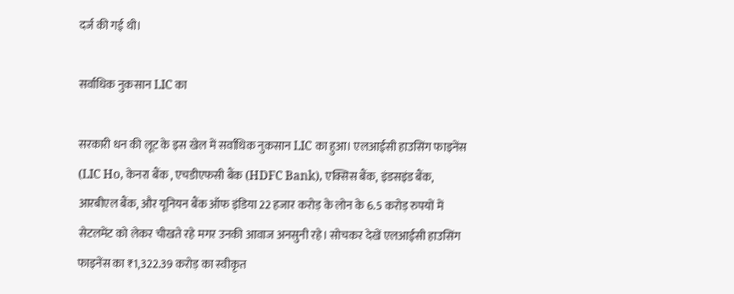दर्ज की गई थी।

सर्वाधिक नुकसान LIC का

सरकारी धन की लूट के इस खेल में सर्वाधिक नुकसान LIC का हुआ। एलआईसी हाउसिंग फाइनेंस (LIC Ho, केनरा बैंक , एचडीएफसी बैंक (HDFC Bank), एक्सिस बैंक, इंडसइंड बैंक, आरबीएल बैंक, और यूनियन बैंक ऑफ इंडिया 22 हजार करोड़ के लोन के 6.5 करोड़ रुपयों में सेटलमेंट को लेकर चीखते रहे मगर उनकी आवाज अनसुनी रहे। सोचकर देखें एलआईसी हाउसिंग फाइनेंस का ₹1,322.39 करोड़ का स्वीकृत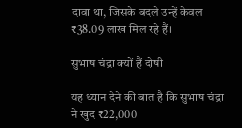दावा था, जिसके बदले उन्हें केवल ₹38.09 लाख मिल रहे हैं।

सुभाष चंद्रा क्यों हैं दोषी

यह ध्यान देने की बात है कि सुभाष चंद्रा ने खुद ₹22,000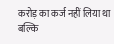करोड़ का कर्ज नहीं लिया था बल्कि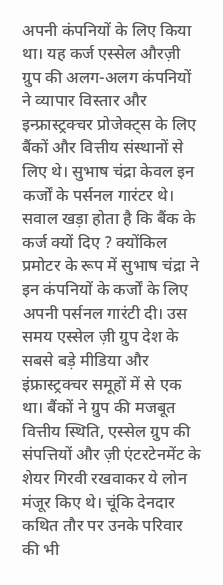अपनी कंपनियों के लिए किया था। यह कर्ज एस्सेल औरज़ी ग्रुप की अलग-अलग कंपनियों ने व्यापार विस्तार और इन्फ्रास्ट्रक्चर प्रोजेक्ट्स के लिए बैंकों और वित्तीय संस्थानों से लिए थे। सुभाष चंद्रा केवल इन कर्जों के पर्सनल गारंटर थे। सवाल खड़ा होता है कि बैंक के कर्ज क्यों दिए ? क्योंकिल प्रमोटर के रूप में सुभाष चंद्रा ने इन कंपनियों के कर्जों के लिए अपनी पर्सनल गारंटी दी। उस समय एस्सेल ज़ी ग्रुप देश के सबसे बड़े मीडिया और इंफ्रास्ट्रक्चर समूहों में से एक था। बैंकों ने ग्रुप की मजबूत वित्तीय स्थिति, एस्सेल ग्रुप की संपत्तियों और ज़ी एंटरटेनमेंट के शेयर गिरवी रखवाकर ये लोन मंजूर किए थे। चूंकि देनदार कथित तौर पर उनके परिवार की भी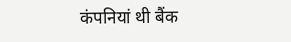कंपनियां थी बैंक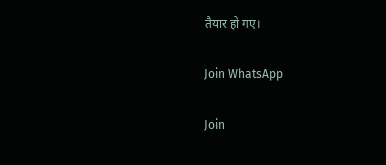तैयार हो गए।

Join WhatsApp

Join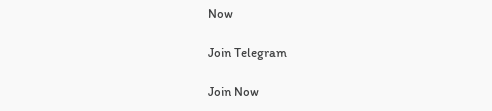Now

Join Telegram

Join Now